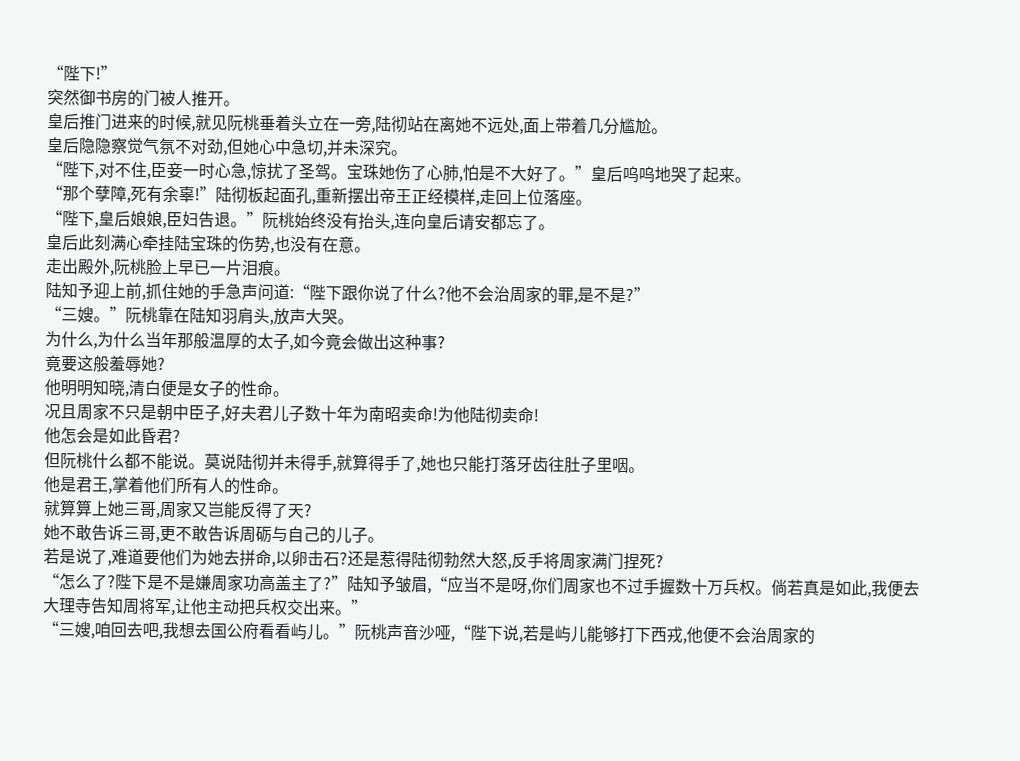“陛下!”
突然御书房的门被人推开。
皇后推门进来的时候,就见阮桃垂着头立在一旁,陆彻站在离她不远处,面上带着几分尴尬。
皇后隐隐察觉气氛不对劲,但她心中急切,并未深究。
“陛下,对不住,臣妾一时心急,惊扰了圣驾。宝珠她伤了心肺,怕是不大好了。”皇后呜呜地哭了起来。
“那个孽障,死有余辜!”陆彻板起面孔,重新摆出帝王正经模样,走回上位落座。
“陛下,皇后娘娘,臣妇告退。”阮桃始终没有抬头,连向皇后请安都忘了。
皇后此刻满心牵挂陆宝珠的伤势,也没有在意。
走出殿外,阮桃脸上早已一片泪痕。
陆知予迎上前,抓住她的手急声问道:“陛下跟你说了什么?他不会治周家的罪,是不是?”
“三嫂。”阮桃靠在陆知羽肩头,放声大哭。
为什么,为什么当年那般温厚的太子,如今竟会做出这种事?
竟要这般羞辱她?
他明明知晓,清白便是女子的性命。
况且周家不只是朝中臣子,好夫君儿子数十年为南昭卖命!为他陆彻卖命!
他怎会是如此昏君?
但阮桃什么都不能说。莫说陆彻并未得手,就算得手了,她也只能打落牙齿往肚子里咽。
他是君王,掌着他们所有人的性命。
就算算上她三哥,周家又岂能反得了天?
她不敢告诉三哥,更不敢告诉周砺与自己的儿子。
若是说了,难道要他们为她去拼命,以卵击石?还是惹得陆彻勃然大怒,反手将周家满门捏死?
“怎么了?陛下是不是嫌周家功高盖主了?”陆知予皱眉,“应当不是呀,你们周家也不过手握数十万兵权。倘若真是如此,我便去大理寺告知周将军,让他主动把兵权交出来。”
“三嫂,咱回去吧,我想去国公府看看屿儿。”阮桃声音沙哑,“陛下说,若是屿儿能够打下西戎,他便不会治周家的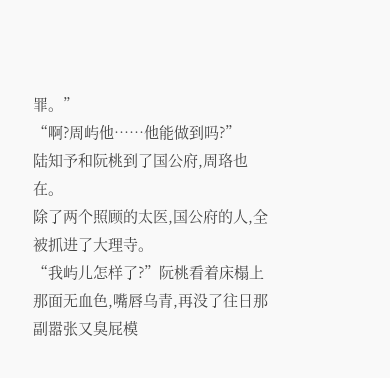罪。”
“啊?周屿他……他能做到吗?”
陆知予和阮桃到了国公府,周珞也在。
除了两个照顾的太医,国公府的人,全被抓进了大理寺。
“我屿儿怎样了?”阮桃看着床榻上那面无血色,嘴唇乌青,再没了往日那副嚣张又臭屁模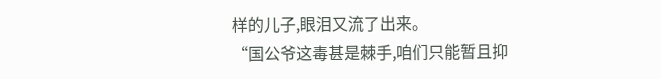样的儿子,眼泪又流了出来。
“国公爷这毒甚是棘手,咱们只能暂且抑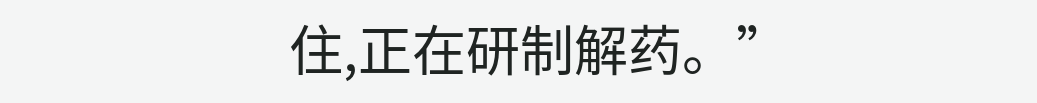住,正在研制解药。”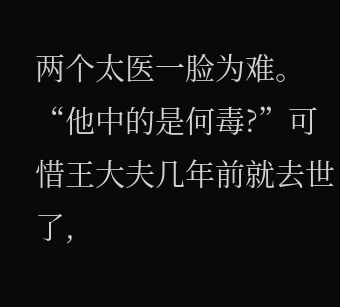两个太医一脸为难。
“他中的是何毒?”可惜王大夫几年前就去世了,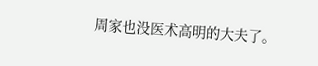周家也没医术高明的大夫了。